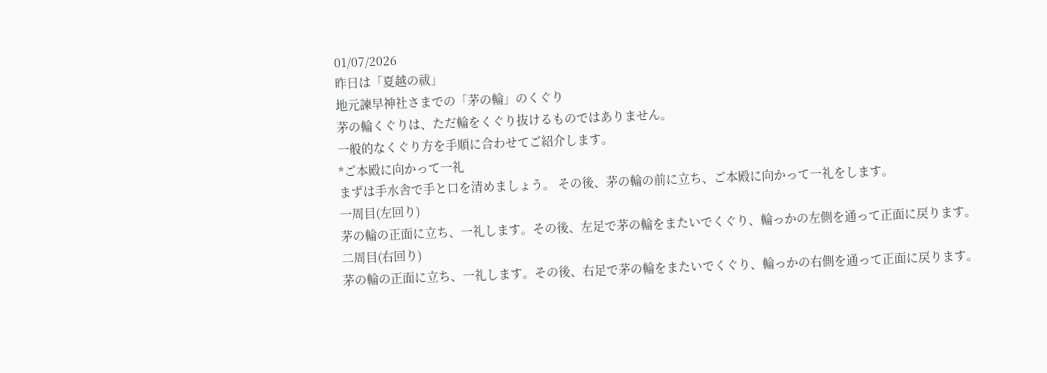01/07/2026
昨日は「夏越の祓」
地元諫早神社さまでの「茅の輪」のくぐり
茅の輪くぐりは、ただ輪をくぐり抜けるものではありません。
一般的なくぐり方を手順に合わせてご紹介します。
*ご本殿に向かって一礼
まずは手水舎で手と口を清めましょう。 その後、茅の輪の前に立ち、ご本殿に向かって一礼をします。
一周目(左回り)
茅の輪の正面に立ち、一礼します。その後、左足で茅の輪をまたいでくぐり、輪っかの左側を通って正面に戻ります。
二周目(右回り)
茅の輪の正面に立ち、一礼します。その後、右足で茅の輪をまたいでくぐり、輪っかの右側を通って正面に戻ります。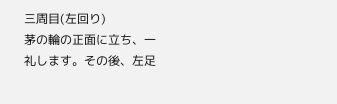三周目(左回り)
茅の輪の正面に立ち、一礼します。その後、左足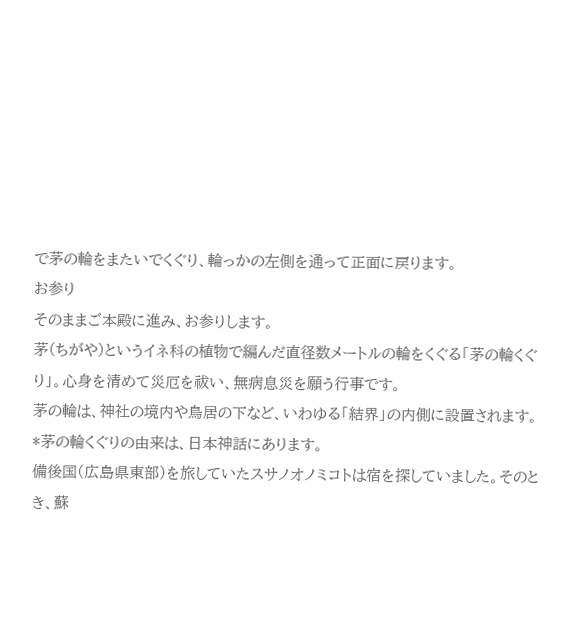で茅の輪をまたいでくぐり、輪っかの左側を通って正面に戻ります。
お参り
そのままご本殿に進み、お参りします。
茅(ちがや)というイネ科の植物で編んだ直径数メートルの輪をくぐる「茅の輪くぐり」。心身を清めて災厄を祓い、無病息災を願う行事です。
茅の輪は、神社の境内や鳥居の下など、いわゆる「結界」の内側に設置されます。
*茅の輪くぐりの由来は、日本神話にあります。
備後国(広島県東部)を旅していたスサノオノミコトは宿を探していました。そのとき、蘇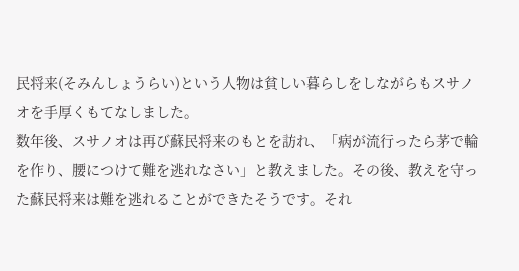民将来(そみんしょうらい)という人物は貧しい暮らしをしながらもスサノオを手厚くもてなしました。
数年後、スサノオは再び蘇民将来のもとを訪れ、「病が流行ったら茅で輪を作り、腰につけて難を逃れなさい」と教えました。その後、教えを守った蘇民将来は難を逃れることができたそうです。それ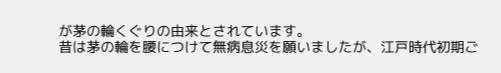が茅の輪くぐりの由来とされています。
昔は茅の輪を腰につけて無病息災を願いましたが、江戸時代初期ご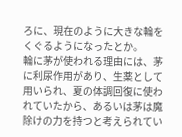ろに、現在のように大きな輪をくぐるようになったとか。
輪に茅が使われる理由には、茅に利尿作用があり、生薬として用いられ、夏の体調回復に使われていたから、あるいは茅は魔除けの力を持つと考えられてい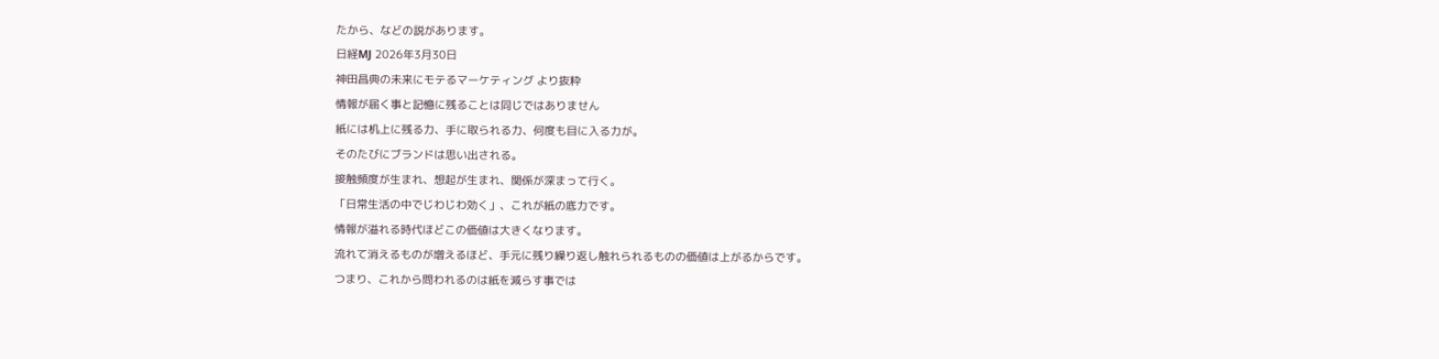たから、などの説があります。
日経MJ 2026年3月30日
神田昌典の未来にモテるマーケティング より抜粋
情報が届く事と記憶に残ることは同じではありません
紙には机上に残る力、手に取られる力、何度も目に入る力が。
そのたびにブランドは思い出される。
接触頻度が生まれ、想起が生まれ、関係が深まって行く。
「日常生活の中でじわじわ効く」、これが紙の底力です。
情報が溢れる時代ほどこの価値は大きくなります。
流れて消えるものが増えるほど、手元に残り繰り返し触れられるものの価値は上がるからです。
つまり、これから問われるのは紙を減らす事では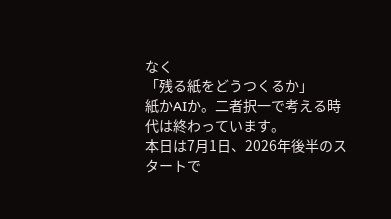なく
「残る紙をどうつくるか」
紙かAIか。二者択一で考える時代は終わっています。
本日は7月1日、2026年後半のスタートで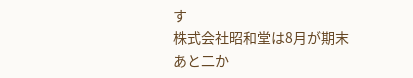す
株式会社昭和堂は8月が期末
あと二か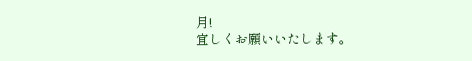月!
宜しくお願いいたします。